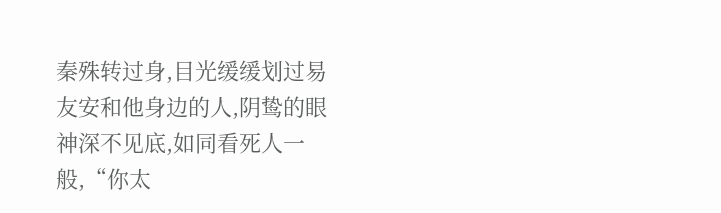秦殊转过身,目光缓缓划过易友安和他身边的人,阴鸷的眼神深不见底,如同看死人一般,“你太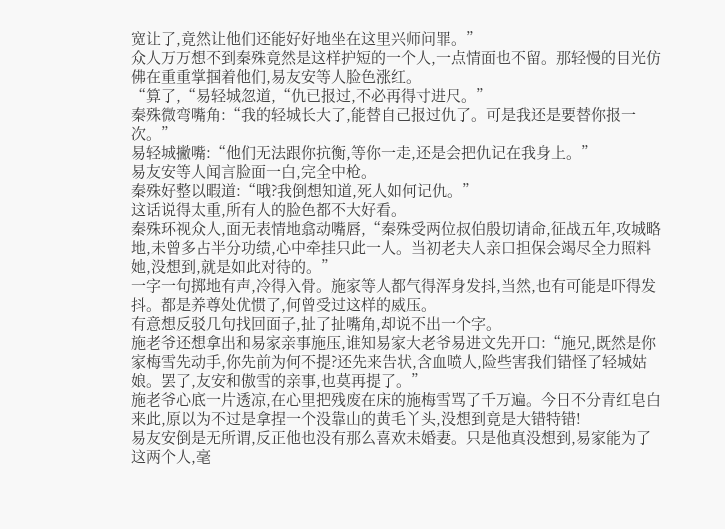宽让了,竟然让他们还能好好地坐在这里兴师问罪。”
众人万万想不到秦殊竟然是这样护短的一个人,一点情面也不留。那轻慢的目光仿佛在重重掌掴着他们,易友安等人脸色涨红。
“算了,“易轻城忽道,“仇已报过,不必再得寸进尺。”
秦殊微弯嘴角:“我的轻城长大了,能替自己报过仇了。可是我还是要替你报一次。”
易轻城撇嘴:“他们无法跟你抗衡,等你一走,还是会把仇记在我身上。”
易友安等人闻言脸面一白,完全中枪。
秦殊好整以暇道:“哦?我倒想知道,死人如何记仇。”
这话说得太重,所有人的脸色都不大好看。
秦殊环视众人,面无表情地翕动嘴唇,“秦殊受两位叔伯殷切请命,征战五年,攻城略地,未曾多占半分功绩,心中牵挂只此一人。当初老夫人亲口担保会竭尽全力照料她,没想到,就是如此对待的。”
一字一句掷地有声,冷得入骨。施家等人都气得浑身发抖,当然,也有可能是吓得发抖。都是养尊处优惯了,何曾受过这样的威压。
有意想反驳几句找回面子,扯了扯嘴角,却说不出一个字。
施老爷还想拿出和易家亲事施压,谁知易家大老爷易进文先开口:“施兄,既然是你家梅雪先动手,你先前为何不提?还先来告状,含血喷人,险些害我们错怪了轻城姑娘。罢了,友安和傲雪的亲事,也莫再提了。”
施老爷心底一片透凉,在心里把残废在床的施梅雪骂了千万遍。今日不分青红皂白来此,原以为不过是拿捏一个没靠山的黄毛丫头,没想到竟是大错特错!
易友安倒是无所谓,反正他也没有那么喜欢未婚妻。只是他真没想到,易家能为了这两个人,毫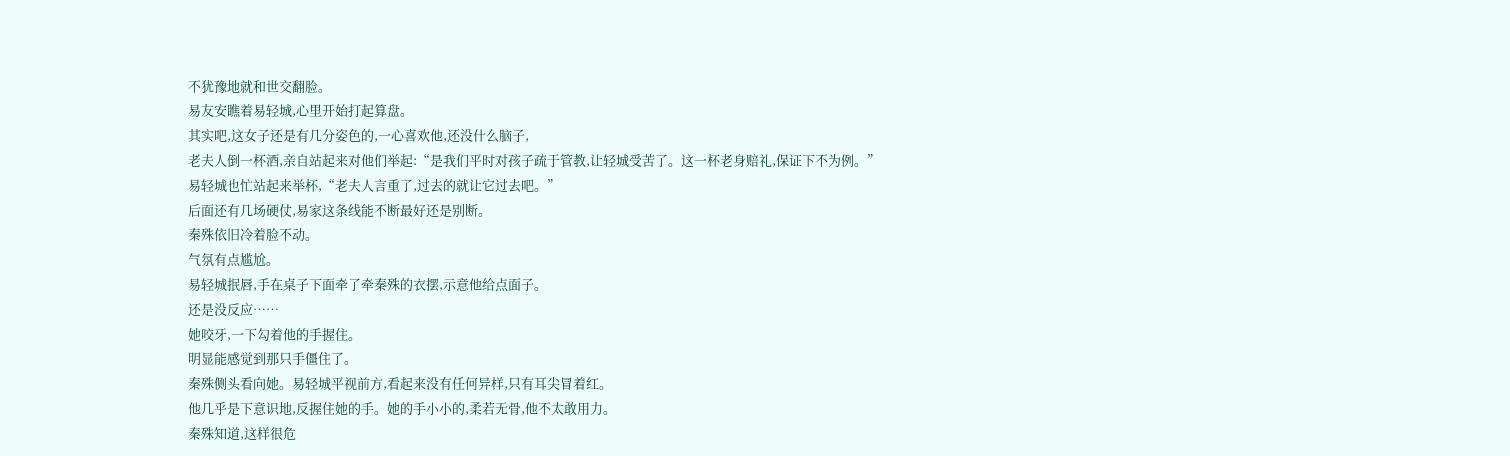不犹豫地就和世交翻脸。
易友安瞧着易轻城,心里开始打起算盘。
其实吧,这女子还是有几分姿色的,一心喜欢他,还没什么脑子,
老夫人倒一杯酒,亲自站起来对他们举起:“是我们平时对孩子疏于管教,让轻城受苦了。这一杯老身赔礼,保证下不为例。”
易轻城也忙站起来举杯,“老夫人言重了,过去的就让它过去吧。”
后面还有几场硬仗,易家这条线能不断最好还是别断。
秦殊依旧冷着脸不动。
气氛有点尴尬。
易轻城抿唇,手在桌子下面牵了牵秦殊的衣摆,示意他给点面子。
还是没反应……
她咬牙,一下勾着他的手握住。
明显能感觉到那只手僵住了。
秦殊侧头看向她。易轻城平视前方,看起来没有任何异样,只有耳尖冒着红。
他几乎是下意识地,反握住她的手。她的手小小的,柔若无骨,他不太敢用力。
秦殊知道,这样很危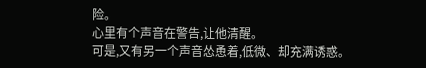险。
心里有个声音在警告,让他清醒。
可是,又有另一个声音怂恿着,低微、却充满诱惑。